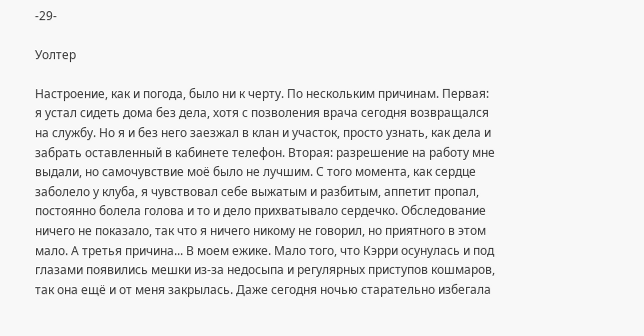-29-

Уолтер

Настроение, как и погода, было ни к черту. По нескольким причинам. Первая: я устал сидеть дома без дела, хотя с позволения врача сегодня возвращался на службу. Но я и без него заезжал в клан и участок, просто узнать, как дела и забрать оставленный в кабинете телефон. Вторая: разрешение на работу мне выдали, но самочувствие моё было не лучшим. С того момента, как сердце заболело у клуба, я чувствовал себе выжатым и разбитым, аппетит пропал, постоянно болела голова и то и дело прихватывало сердечко. Обследование ничего не показало, так что я ничего никому не говорил, но приятного в этом мало. А третья причина... В моем ежике. Мало того, что Кэрри осунулась и под глазами появились мешки из-за недосыпа и регулярных приступов кошмаров, так она ещё и от меня закрылась. Даже сегодня ночью старательно избегала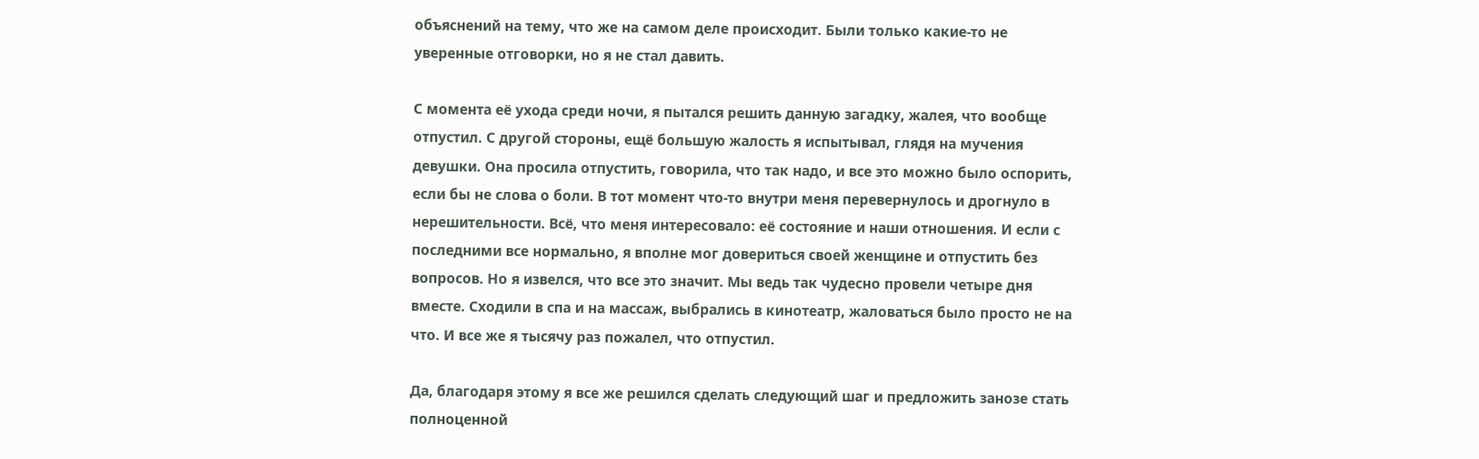объяснений на тему, что же на самом деле происходит. Были только какие-то не уверенные отговорки, но я не стал давить.

С момента её ухода среди ночи, я пытался решить данную загадку, жалея, что вообще отпустил. С другой стороны, ещё большую жалость я испытывал, глядя на мучения девушки. Она просила отпустить, говорила, что так надо, и все это можно было оспорить, если бы не слова о боли. В тот момент что-то внутри меня перевернулось и дрогнуло в нерешительности. Всё, что меня интересовало: её состояние и наши отношения. И если с последними все нормально, я вполне мог довериться своей женщине и отпустить без вопросов. Но я извелся, что все это значит. Мы ведь так чудесно провели четыре дня вместе. Сходили в спа и на массаж, выбрались в кинотеатр, жаловаться было просто не на что. И все же я тысячу раз пожалел, что отпустил.

Да, благодаря этому я все же решился сделать следующий шаг и предложить занозе стать полноценной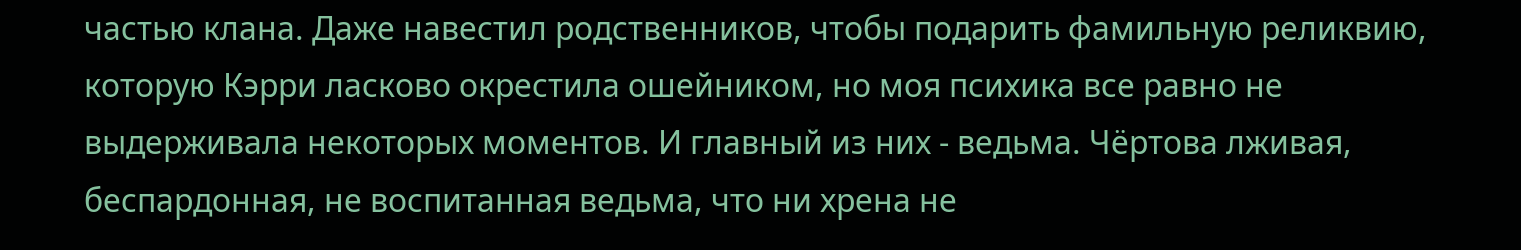частью клана. Даже навестил родственников, чтобы подарить фамильную реликвию, которую Кэрри ласково окрестила ошейником, но моя психика все равно не выдерживала некоторых моментов. И главный из них - ведьма. Чёртова лживая, беспардонная, не воспитанная ведьма, что ни хрена не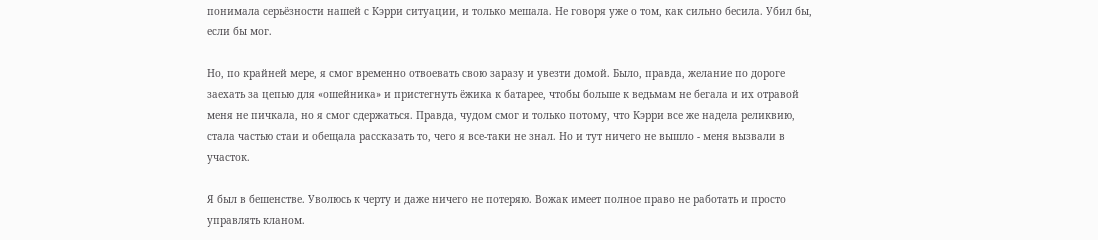понимала серьёзности нашей с Кэрри ситуации, и только мешала. Не говоря уже о том, как сильно бесила. Убил бы, если бы мог.

Но, по крайней мере, я смог временно отвоевать свою заразу и увезти домой. Было, правда, желание по дороге заехать за цепью для «ошейника» и пристегнуть ёжика к батарее, чтобы больше к ведьмам не бегала и их отравой меня не пичкала, но я смог сдержаться. Правда, чудом смог и только потому, что Кэрри все же надела реликвию, стала частью стаи и обещала рассказать то, чего я все-таки не знал. Но и тут ничего не вышло - меня вызвали в участок.

Я был в бешенстве. Уволюсь к черту и даже ничего не потеряю. Вожак имеет полное право не работать и просто управлять кланом.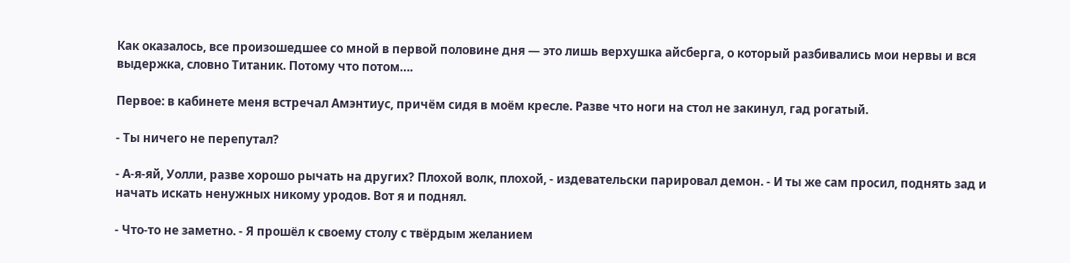Как оказалось, все произошедшее со мной в первой половине дня — это лишь верхушка айсберга, о который разбивались мои нервы и вся выдержка, словно Титаник. Потому что потом….

Первое: в кабинете меня встречал Амэнтиус, причём сидя в моём кресле. Разве что ноги на стол не закинул, гад рогатый.

- Ты ничего не перепутал?

- А-я-яй, Уолли, разве хорошо рычать на других? Плохой волк, плохой, - издевательски парировал демон. - И ты же сам просил, поднять зад и начать искать ненужных никому уродов. Вот я и поднял.

- Что-то не заметно. - Я прошёл к своему столу с твёрдым желанием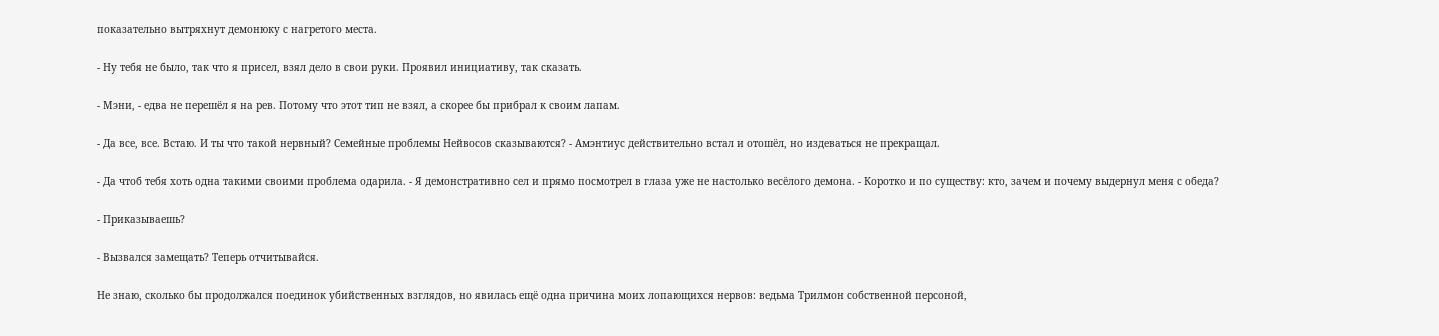показательно вытряхнут демонюку с нагретого места.

- Ну тебя не было, так что я присел, взял дело в свои руки. Проявил инициативу, так сказать.

- Мэни, - едва не перешёл я на рев. Потому что этот тип не взял, а скорее бы прибрал к своим лапам.

- Да все, все. Встаю. И ты что такой нервный? Семейные проблемы Нейвосов сказываются? - Амэнтиус действительно встал и отошёл, но издеваться не прекращал.

- Да чтоб тебя хоть одна такими своими проблема одарила. - Я демонстративно сел и прямо посмотрел в глаза уже не настолько весёлого демона. - Коротко и по существу: кто, зачем и почему выдернул меня с обеда?

- Приказываешь?

- Вызвался замещать? Теперь отчитывайся.

Не знаю, сколько бы продолжался поединок убийственных взглядов, но явилась ещё одна причина моих лопающихся нервов: ведьма Трилмон собственной персоной,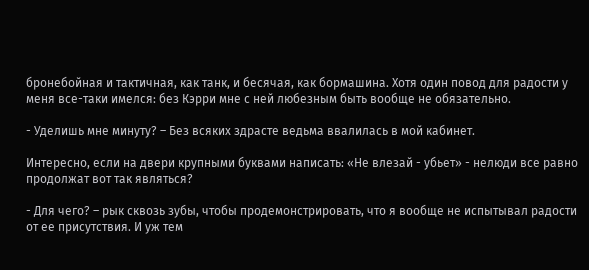бронебойная и тактичная, как танк, и бесячая, как бормашина. Хотя один повод для радости у меня все-таки имелся: без Кэрри мне с ней любезным быть вообще не обязательно.

- Уделишь мне минуту? – Без всяких здрасте ведьма ввалилась в мой кабинет.

Интересно, если на двери крупными буквами написать: «Не влезай - убьет» - нелюди все равно продолжат вот так являться?

- Для чего? – рык сквозь зубы, чтобы продемонстрировать, что я вообще не испытывал радости от ее присутствия. И уж тем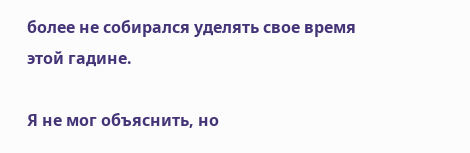более не собирался уделять свое время этой гадине.

Я не мог объяснить, но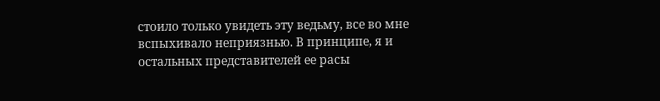стоило только увидеть эту ведьму, все во мне вспыхивало неприязнью. В принципе, я и остальных представителей ее расы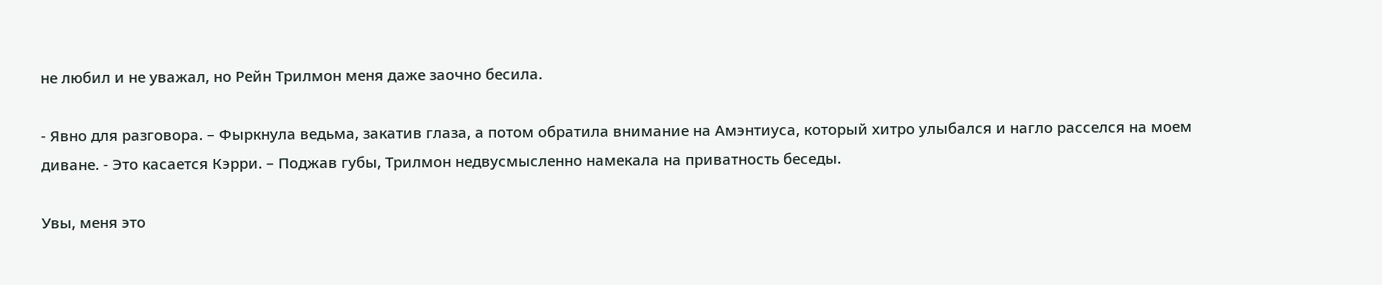не любил и не уважал, но Рейн Трилмон меня даже заочно бесила.

- Явно для разговора. – Фыркнула ведьма, закатив глаза, а потом обратила внимание на Амэнтиуса, который хитро улыбался и нагло расселся на моем диване. - Это касается Кэрри. – Поджав губы, Трилмон недвусмысленно намекала на приватность беседы.

Увы, меня это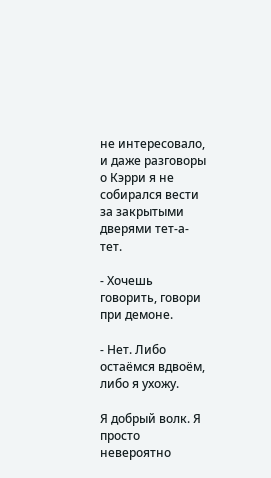не интересовало, и даже разговоры о Кэрри я не собирался вести за закрытыми дверями тет-а-тет.

- Хочешь говорить, говори при демоне.

- Нет. Либо остаёмся вдвоём, либо я ухожу.

Я добрый волк. Я просто невероятно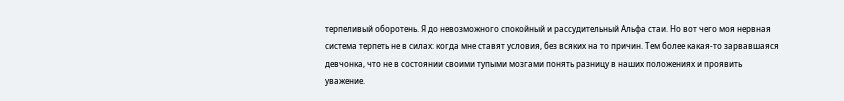терпеливый оборотень. Я до невозможного спокойный и рассудительный Альфа стаи. Но вот чего моя нервная система терпеть не в силах: когда мне ставят условия, без всяких на то причин. Тем более какая-то зарвавшаяся девчонка, что не в состоянии своими тупыми мозгами понять разницу в наших положениях и проявить уважение.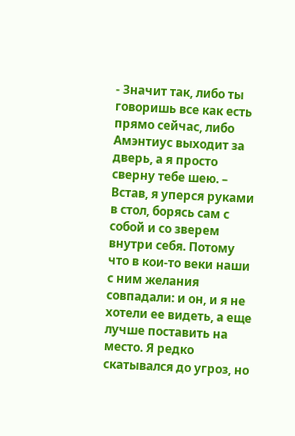- Значит так, либо ты говоришь все как есть прямо сейчас, либо Амэнтиус выходит за дверь, а я просто сверну тебе шею. – Встав, я уперся руками в стол, борясь сам с собой и со зверем внутри себя. Потому что в кои-то веки наши с ним желания совпадали: и он, и я не хотели ее видеть, а еще лучше поставить на место. Я редко скатывался до угроз, но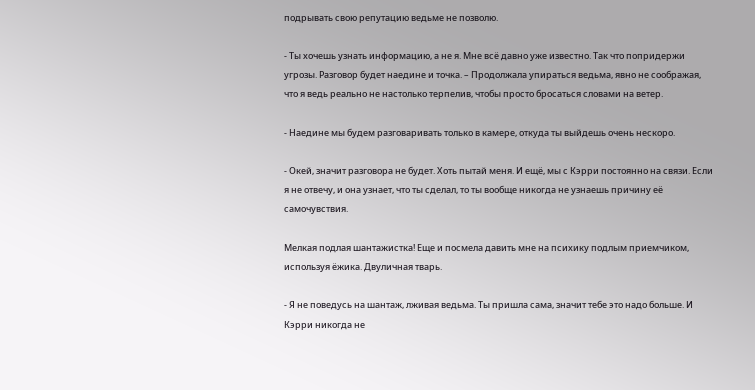подрывать свою репутацию ведьме не позволю.

- Ты хочешь узнать информацию, а не я. Мне всё давно уже известно. Так что попридержи угрозы. Разговор будет наедине и точка. – Продолжала упираться ведьма, явно не соображая, что я ведь реально не настолько терпелив, чтобы просто бросаться словами на ветер.

- Наедине мы будем разговаривать только в камере, откуда ты выйдешь очень нескоро.

- Окей, значит разговора не будет. Хоть пытай меня. И ещё, мы с Кэрри постоянно на связи. Если я не отвечу, и она узнает, что ты сделал, то ты вообще никогда не узнаешь причину её самочувствия.

Мелкая подлая шантажистка! Еще и посмела давить мне на психику подлым приемчиком, используя ёжика. Двуличная тварь.

- Я не поведусь на шантаж, лживая ведьма. Ты пришла сама, значит тебе это надо больше. И Кэрри никогда не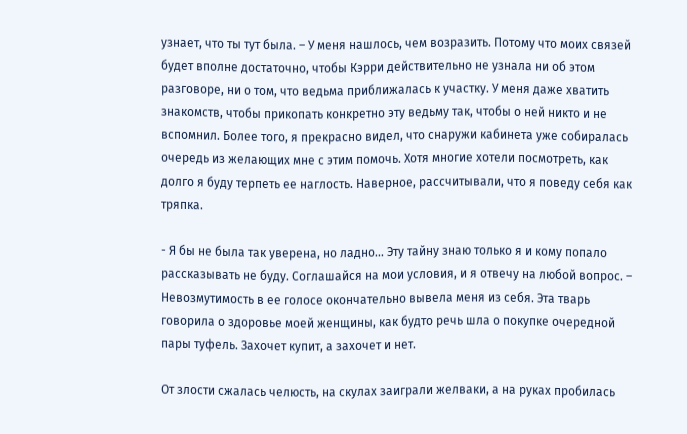узнает, что ты тут была. – У меня нашлось, чем возразить. Потому что моих связей будет вполне достаточно, чтобы Кэрри действительно не узнала ни об этом разговоре, ни о том, что ведьма приближалась к участку. У меня даже хватить знакомств, чтобы прикопать конкретно эту ведьму так, чтобы о ней никто и не вспомнил. Более того, я прекрасно видел, что снаружи кабинета уже собиралась очередь из желающих мне с этим помочь. Хотя многие хотели посмотреть, как долго я буду терпеть ее наглость. Наверное, рассчитывали, что я поведу себя как тряпка.

- Я бы не была так уверена, но ладно... Эту тайну знаю только я и кому попало рассказывать не буду. Соглашайся на мои условия, и я отвечу на любой вопрос. – Невозмутимость в ее голосе окончательно вывела меня из себя. Эта тварь говорила о здоровье моей женщины, как будто речь шла о покупке очередной пары туфель. Захочет купит, а захочет и нет.

От злости сжалась челюсть, на скулах заиграли желваки, а на руках пробилась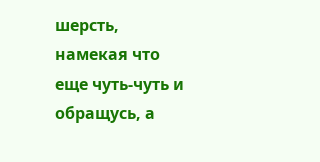шерсть, намекая что еще чуть-чуть и обращусь, а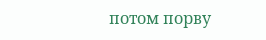потом порву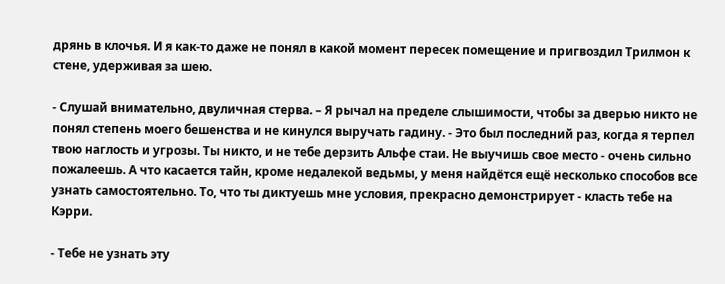дрянь в клочья. И я как-то даже не понял в какой момент пересек помещение и пригвоздил Трилмон к стене, удерживая за шею.

- Слушай внимательно, двуличная стерва. – Я рычал на пределе слышимости, чтобы за дверью никто не понял степень моего бешенства и не кинулся выручать гадину. - Это был последний раз, когда я терпел твою наглость и угрозы. Ты никто, и не тебе дерзить Альфе стаи. Не выучишь свое место - очень сильно пожалеешь. А что касается тайн, кроме недалекой ведьмы, у меня найдётся ещё несколько способов все узнать самостоятельно. То, что ты диктуешь мне условия, прекрасно демонстрирует - класть тебе на Кэрри.

- Тебе не узнать эту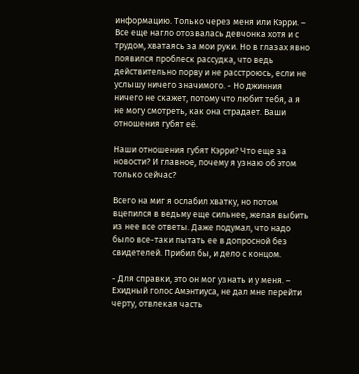информацию. Только через меня или Кэрри. – Все еще нагло отозвалась девчонка хотя и с трудом, хватаясь за мои руки. Но в глазах явно появился проблеск рассудка, что ведь действительно порву и не расстроюсь, если не услышу ничего значимого. - Но джинния ничего не скажет, потому что любит тебя, а я не могу смотреть, как она страдает. Ваши отношения губят её.

Наши отношения губят Кэрри? Что еще за новости? И главное, почему я узнаю об этом только сейчас?

Всего на миг я ослабил хватку, но потом вцепился в ведьму еще сильнее, желая выбить из нее все ответы. Даже подумал, что надо было все-таки пытать ее в допросной без свидетелей. Прибил бы, и дело с концом.

- Для справки, это он мог узнать и у меня. – Ехидный голос Амэнтиуса, не дал мне перейти черту, отвлекая часть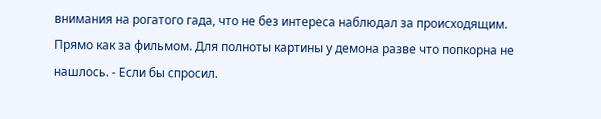внимания на рогатого гада, что не без интереса наблюдал за происходящим. Прямо как за фильмом. Для полноты картины у демона разве что попкорна не нашлось. - Если бы спросил.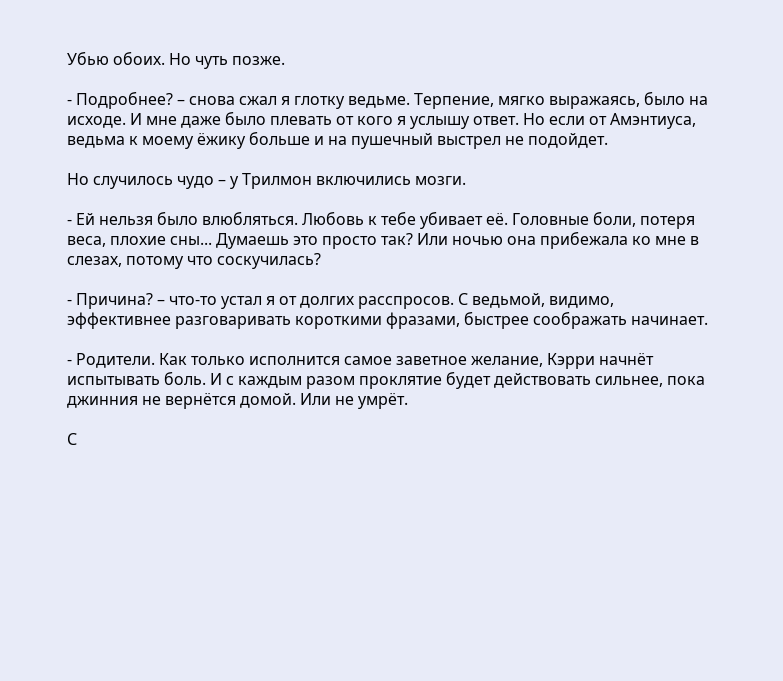Убью обоих. Но чуть позже.

- Подробнее? – снова сжал я глотку ведьме. Терпение, мягко выражаясь, было на исходе. И мне даже было плевать от кого я услышу ответ. Но если от Амэнтиуса, ведьма к моему ёжику больше и на пушечный выстрел не подойдет.

Но случилось чудо – у Трилмон включились мозги.

- Ей нельзя было влюбляться. Любовь к тебе убивает её. Головные боли, потеря веса, плохие сны... Думаешь это просто так? Или ночью она прибежала ко мне в слезах, потому что соскучилась?

- Причина? – что-то устал я от долгих расспросов. С ведьмой, видимо, эффективнее разговаривать короткими фразами, быстрее соображать начинает.

- Родители. Как только исполнится самое заветное желание, Кэрри начнёт испытывать боль. И с каждым разом проклятие будет действовать сильнее, пока джинния не вернётся домой. Или не умрёт.

С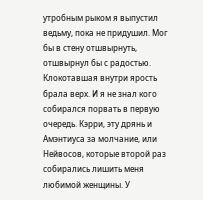утробным рыком я выпустил ведьму, пока не придушил. Мог бы в стену отшвырнуть, отшвырнул бы с радостью. Клокотавшая внутри ярость брала верх. И я не знал кого собирался порвать в первую очередь. Кэрри, эту дрянь и Амэнтиуса за молчание, или Нейвосов, которые второй раз собирались лишить меня любимой женщины. У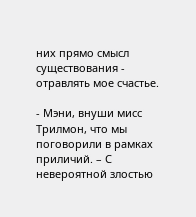них прямо смысл существования - отравлять мое счастье.

- Мэни, внуши мисс Трилмон, что мы поговорили в рамках приличий. – С невероятной злостью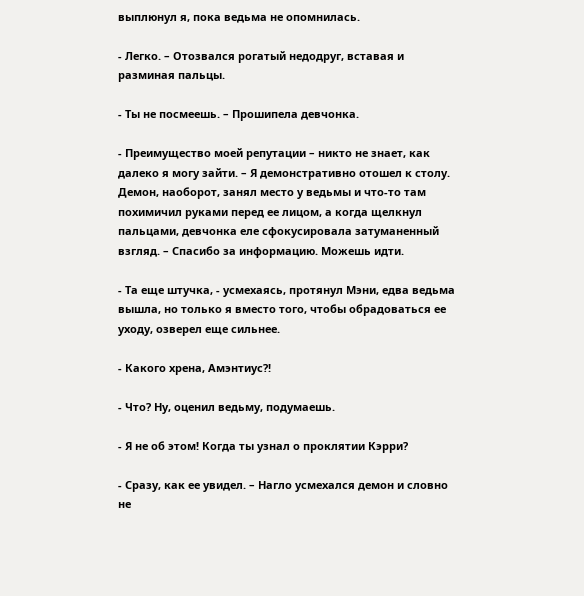выплюнул я, пока ведьма не опомнилась.

- Легко. – Отозвался рогатый недодруг, вставая и разминая пальцы.

- Ты не посмеешь. – Прошипела девчонка.

- Преимущество моей репутации – никто не знает, как далеко я могу зайти. – Я демонстративно отошел к столу. Демон, наоборот, занял место у ведьмы и что-то там похимичил руками перед ее лицом, а когда щелкнул пальцами, девчонка еле сфокусировала затуманенный взгляд. – Спасибо за информацию. Можешь идти.

- Та еще штучка, - усмехаясь, протянул Мэни, едва ведьма вышла, но только я вместо того, чтобы обрадоваться ее уходу, озверел еще сильнее.

- Какого хрена, Амэнтиус?!

- Что? Ну, оценил ведьму, подумаешь.

- Я не об этом! Когда ты узнал о проклятии Кэрри?

- Сразу, как ее увидел. – Нагло усмехался демон и словно не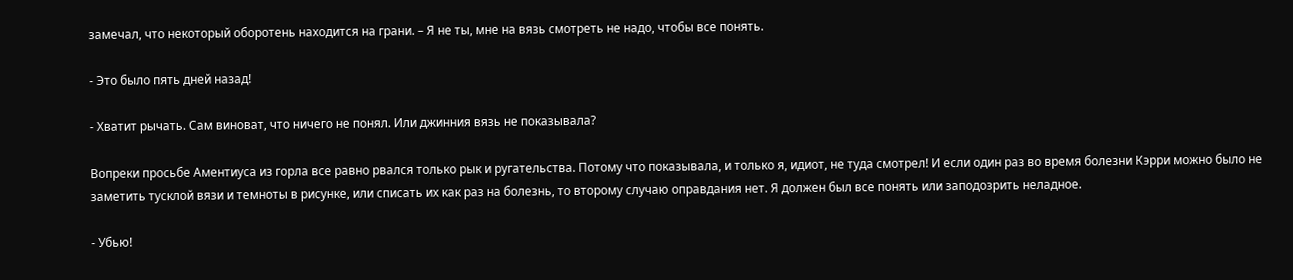замечал, что некоторый оборотень находится на грани. – Я не ты, мне на вязь смотреть не надо, чтобы все понять.

- Это было пять дней назад!

- Хватит рычать. Сам виноват, что ничего не понял. Или джинния вязь не показывала?

Вопреки просьбе Аментиуса из горла все равно рвался только рык и ругательства. Потому что показывала, и только я, идиот, не туда смотрел! И если один раз во время болезни Кэрри можно было не заметить тусклой вязи и темноты в рисунке, или списать их как раз на болезнь, то второму случаю оправдания нет. Я должен был все понять или заподозрить неладное.

- Убью!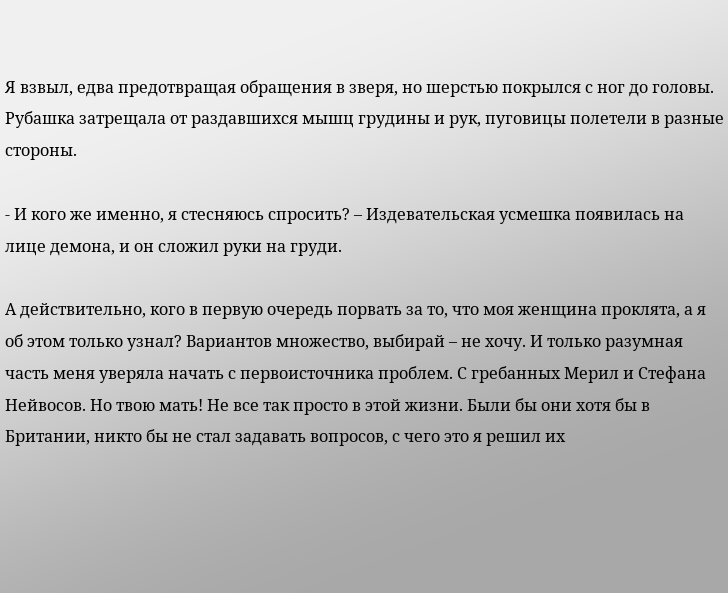Я взвыл, едва предотвращая обращения в зверя, но шерстью покрылся с ног до головы. Рубашка затрещала от раздавшихся мышц грудины и рук, пуговицы полетели в разные стороны.

- И кого же именно, я стесняюсь спросить? – Издевательская усмешка появилась на лице демона, и он сложил руки на груди.

А действительно, кого в первую очередь порвать за то, что моя женщина проклята, а я об этом только узнал? Вариантов множество, выбирай – не хочу. И только разумная часть меня уверяла начать с первоисточника проблем. С гребанных Мерил и Стефана Нейвосов. Но твою мать! Не все так просто в этой жизни. Были бы они хотя бы в Британии, никто бы не стал задавать вопросов, с чего это я решил их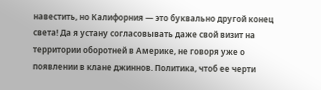навестить, но Калифорния — это буквально другой конец света! Да я устану согласовывать даже свой визит на территории оборотней в Америке, не говоря уже о появлении в клане джиннов. Политика, чтоб ее черти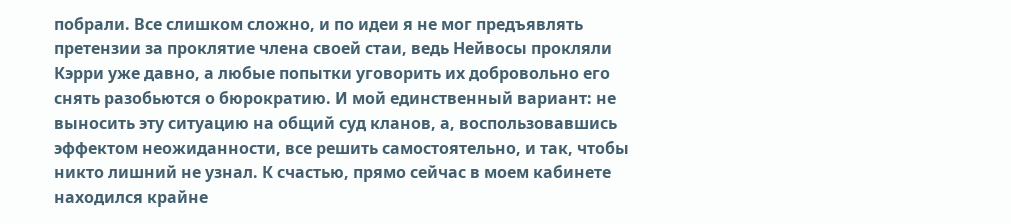побрали. Все слишком сложно, и по идеи я не мог предъявлять претензии за проклятие члена своей стаи, ведь Нейвосы прокляли Кэрри уже давно, а любые попытки уговорить их добровольно его снять разобьются о бюрократию. И мой единственный вариант: не выносить эту ситуацию на общий суд кланов, а, воспользовавшись эффектом неожиданности, все решить самостоятельно, и так, чтобы никто лишний не узнал. К счастью, прямо сейчас в моем кабинете находился крайне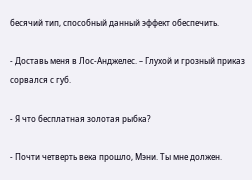бесячий тип, способный данный эффект обеспечить.

- Доставь меня в Лос-Анджелес. – Глухой и грозный приказ сорвался с губ.

- Я что бесплатная золотая рыбка?

- Почти четверть века прошло, Мэни. Ты мне должен.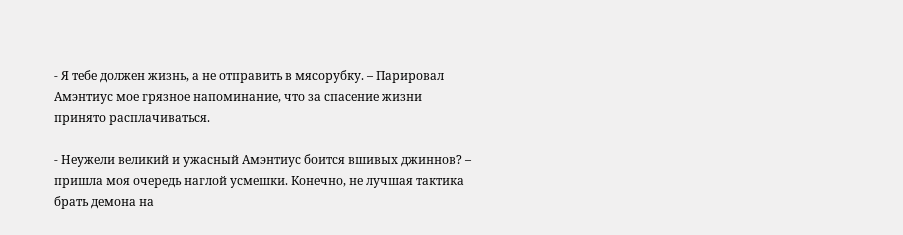- Я тебе должен жизнь, а не отправить в мясорубку. – Парировал Амэнтиус мое грязное напоминание, что за спасение жизни принято расплачиваться.

- Неужели великий и ужасный Амэнтиус боится вшивых джиннов? – пришла моя очередь наглой усмешки. Конечно, не лучшая тактика брать демона на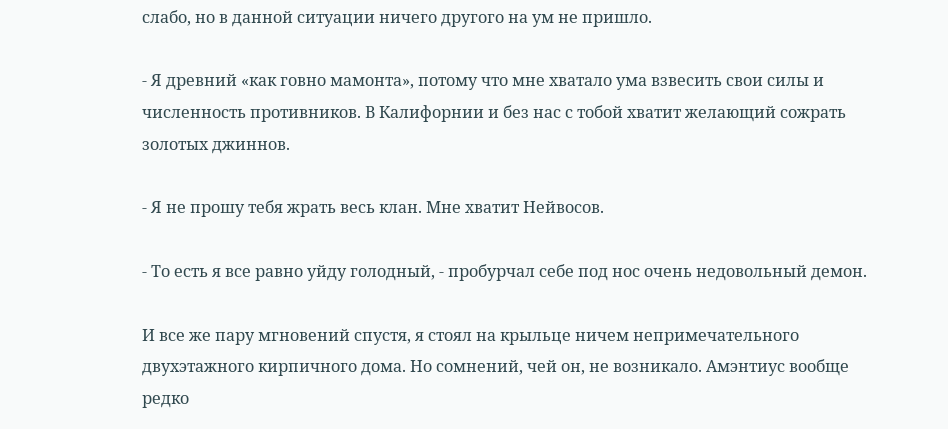слабо, но в данной ситуации ничего другого на ум не пришло.

- Я древний «как говно мамонта», потому что мне хватало ума взвесить свои силы и численность противников. В Калифорнии и без нас с тобой хватит желающий сожрать золотых джиннов.

- Я не прошу тебя жрать весь клан. Мне хватит Нейвосов.

- То есть я все равно уйду голодный, - пробурчал себе под нос очень недовольный демон.

И все же пару мгновений спустя, я стоял на крыльце ничем непримечательного двухэтажного кирпичного дома. Но сомнений, чей он, не возникало. Амэнтиус вообще редко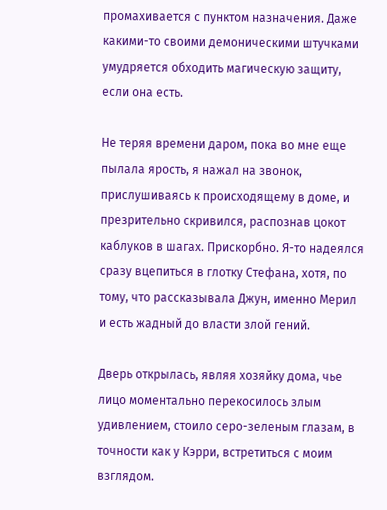промахивается с пунктом назначения. Даже какими-то своими демоническими штучками умудряется обходить магическую защиту, если она есть.

Не теряя времени даром, пока во мне еще пылала ярость, я нажал на звонок, прислушиваясь к происходящему в доме, и презрительно скривился, распознав цокот каблуков в шагах. Прискорбно. Я-то надеялся сразу вцепиться в глотку Стефана, хотя, по тому, что рассказывала Джун, именно Мерил и есть жадный до власти злой гений.

Дверь открылась, являя хозяйку дома, чье лицо моментально перекосилось злым удивлением, стоило серо-зеленым глазам, в точности как у Кэрри, встретиться с моим взглядом.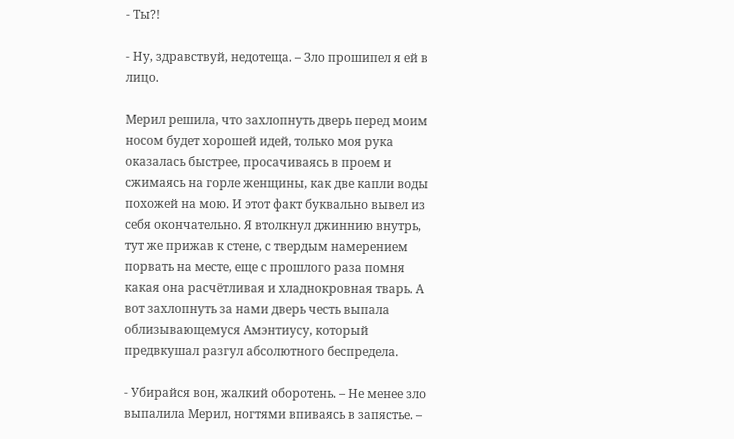- Ты?!

- Ну, здравствуй, недотеща. – Зло прошипел я ей в лицо.

Мерил решила, что захлопнуть дверь перед моим носом будет хорошей идей, только моя рука оказалась быстрее, просачиваясь в проем и сжимаясь на горле женщины, как две капли воды похожей на мою. И этот факт буквально вывел из себя окончательно. Я втолкнул джиннию внутрь, тут же прижав к стене, с твердым намерением порвать на месте, еще с прошлого раза помня какая она расчётливая и хладнокровная тварь. А вот захлопнуть за нами дверь честь выпала облизывающемуся Амэнтиусу, который предвкушал разгул абсолютного беспредела.

- Убирайся вон, жалкий оборотень. – Не менее зло выпалила Мерил, ногтями впиваясь в запястье. –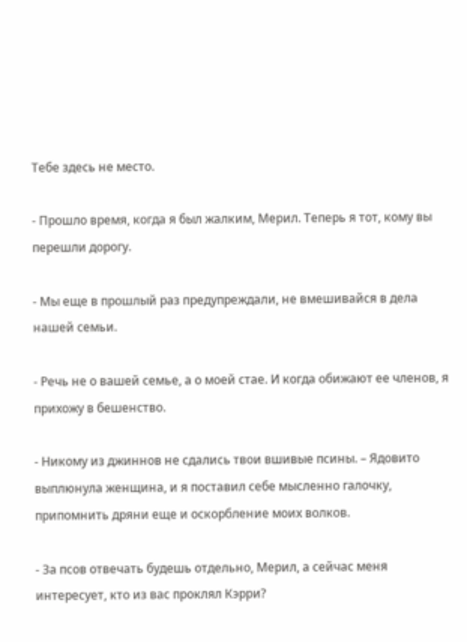Тебе здесь не место.

- Прошло время, когда я был жалким, Мерил. Теперь я тот, кому вы перешли дорогу.

- Мы еще в прошлый раз предупреждали, не вмешивайся в дела нашей семьи.

- Речь не о вашей семье, а о моей стае. И когда обижают ее членов, я прихожу в бешенство.

- Никому из джиннов не сдались твои вшивые псины. – Ядовито выплюнула женщина, и я поставил себе мысленно галочку, припомнить дряни еще и оскорбление моих волков.

- За псов отвечать будешь отдельно, Мерил, а сейчас меня интересует, кто из вас проклял Кэрри?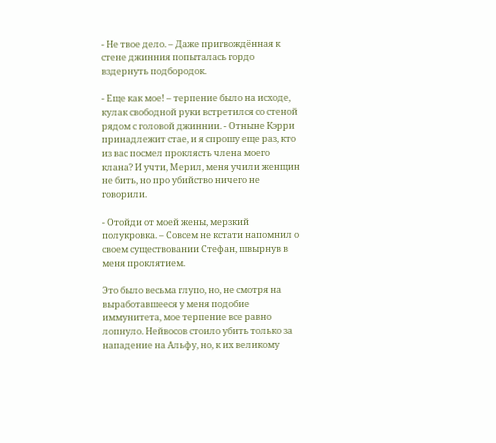- Не твое дело. – Даже пригвождённая к стене джинния попыталась гордо вздернуть подбородок.

- Еще как мое! – терпение было на исходе, кулак свободной руки встретился со стеной рядом с головой джиннии. - Отныне Кэрри принадлежит стае, и я спрошу еще раз, кто из вас посмел проклясть члена моего клана? И учти, Мерил, меня учили женщин не бить, но про убийство ничего не говорили.

- Отойди от моей жены, мерзкий полукровка. – Совсем не кстати напомнил о своем существовании Стефан, швырнув в меня проклятием.

Это было весьма глупо, но, не смотря на выработавшееся у меня подобие иммунитета, мое терпение все равно лопнуло. Нейвосов стоило убить только за нападение на Альфу, но, к их великому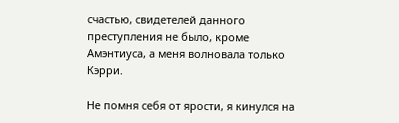счастью, свидетелей данного преступления не было, кроме Амэнтиуса, а меня волновала только Кэрри.

Не помня себя от ярости, я кинулся на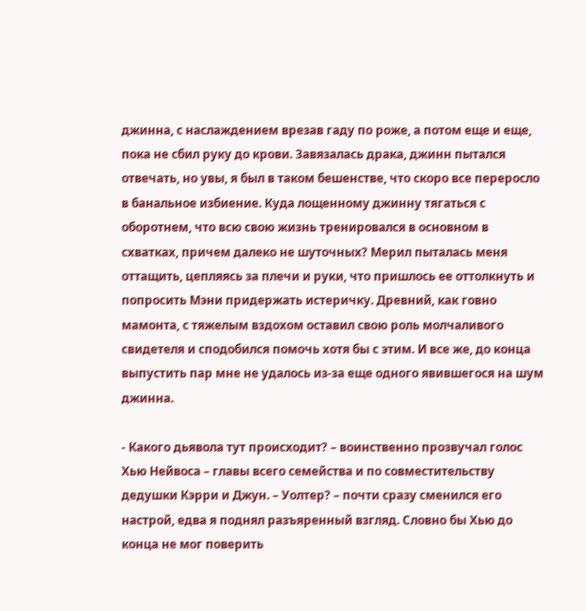джинна, с наслаждением врезав гаду по роже, а потом еще и еще, пока не сбил руку до крови. Завязалась драка, джинн пытался отвечать, но увы, я был в таком бешенстве, что скоро все переросло в банальное избиение. Куда лощенному джинну тягаться с оборотнем, что всю свою жизнь тренировался в основном в схватках, причем далеко не шуточных? Мерил пыталась меня оттащить, цепляясь за плечи и руки, что пришлось ее оттолкнуть и попросить Мэни придержать истеричку. Древний, как говно мамонта, с тяжелым вздохом оставил свою роль молчаливого свидетеля и сподобился помочь хотя бы с этим. И все же, до конца выпустить пар мне не удалось из-за еще одного явившегося на шум джинна.

- Какого дьявола тут происходит? – воинственно прозвучал голос Хью Нейвоса – главы всего семейства и по совместительству дедушки Кэрри и Джун. – Уолтер? – почти сразу сменился его настрой, едва я поднял разъяренный взгляд. Словно бы Хью до конца не мог поверить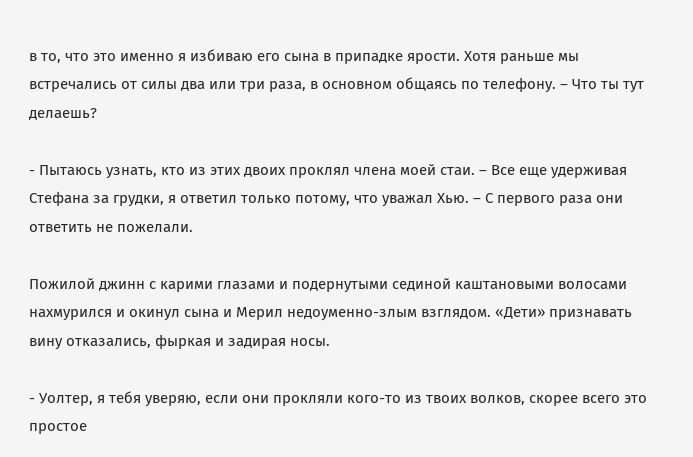в то, что это именно я избиваю его сына в припадке ярости. Хотя раньше мы встречались от силы два или три раза, в основном общаясь по телефону. – Что ты тут делаешь?

- Пытаюсь узнать, кто из этих двоих проклял члена моей стаи. – Все еще удерживая Стефана за грудки, я ответил только потому, что уважал Хью. – С первого раза они ответить не пожелали.

Пожилой джинн с карими глазами и подернутыми сединой каштановыми волосами нахмурился и окинул сына и Мерил недоуменно-злым взглядом. «Дети» признавать вину отказались, фыркая и задирая носы.

- Уолтер, я тебя уверяю, если они прокляли кого-то из твоих волков, скорее всего это простое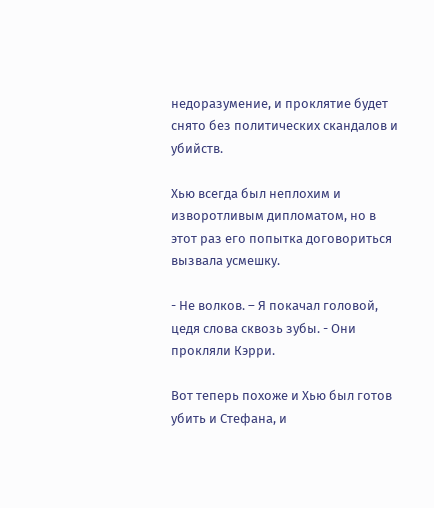недоразумение, и проклятие будет снято без политических скандалов и убийств.

Хью всегда был неплохим и изворотливым дипломатом, но в этот раз его попытка договориться вызвала усмешку.

- Не волков. – Я покачал головой, цедя слова сквозь зубы. - Они прокляли Кэрри.

Вот теперь похоже и Хью был готов убить и Стефана, и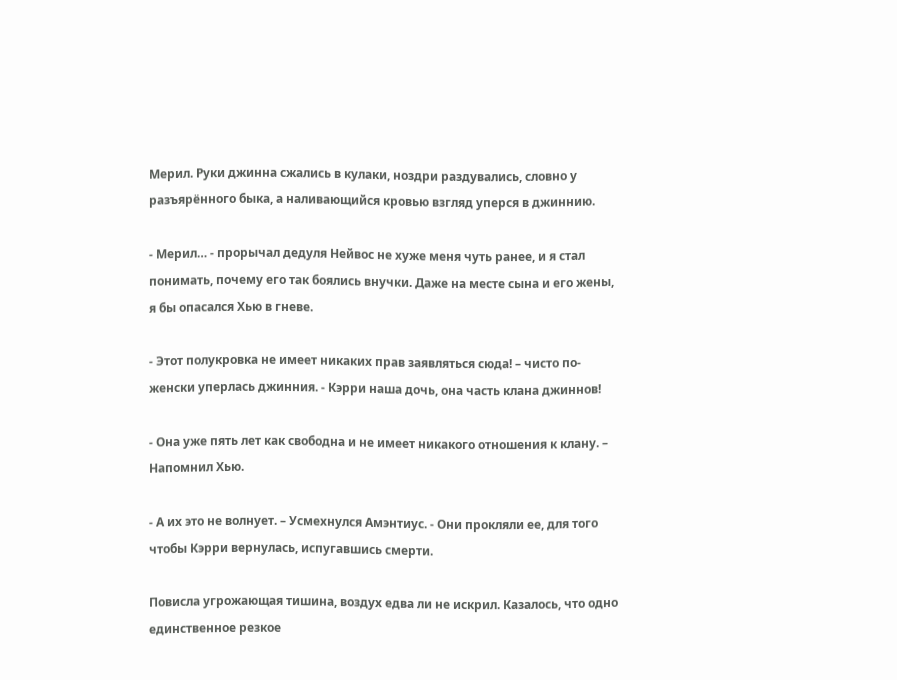Мерил. Руки джинна сжались в кулаки, ноздри раздувались, словно у разъярённого быка, а наливающийся кровью взгляд уперся в джиннию.

- Мерил… - прорычал дедуля Нейвос не хуже меня чуть ранее, и я стал понимать, почему его так боялись внучки. Даже на месте сына и его жены, я бы опасался Хью в гневе.

- Этот полукровка не имеет никаких прав заявляться сюда! – чисто по-женски уперлась джинния. - Кэрри наша дочь, она часть клана джиннов!

- Она уже пять лет как свободна и не имеет никакого отношения к клану. – Напомнил Хью.

- А их это не волнует. – Усмехнулся Амэнтиус. - Они прокляли ее, для того чтобы Кэрри вернулась, испугавшись смерти.

Повисла угрожающая тишина, воздух едва ли не искрил. Казалось, что одно единственное резкое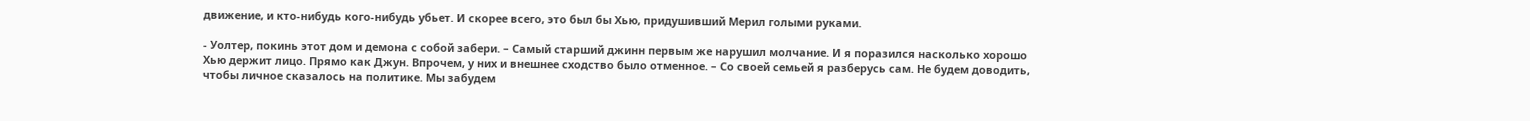движение, и кто-нибудь кого-нибудь убьет. И скорее всего, это был бы Хью, придушивший Мерил голыми руками.

- Уолтер, покинь этот дом и демона с собой забери. – Самый старший джинн первым же нарушил молчание. И я поразился насколько хорошо Хью держит лицо. Прямо как Джун. Впрочем, у них и внешнее сходство было отменное. – Со своей семьей я разберусь сам. Не будем доводить, чтобы личное сказалось на политике. Мы забудем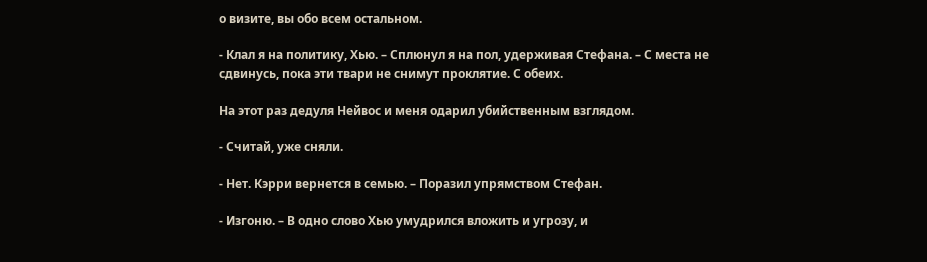о визите, вы обо всем остальном.

- Клал я на политику, Хью. – Сплюнул я на пол, удерживая Стефана. – С места не сдвинусь, пока эти твари не снимут проклятие. С обеих.

На этот раз дедуля Нейвос и меня одарил убийственным взглядом.

- Считай, уже сняли.

- Нет. Кэрри вернется в семью. – Поразил упрямством Стефан.

- Изгоню. – В одно слово Хью умудрился вложить и угрозу, и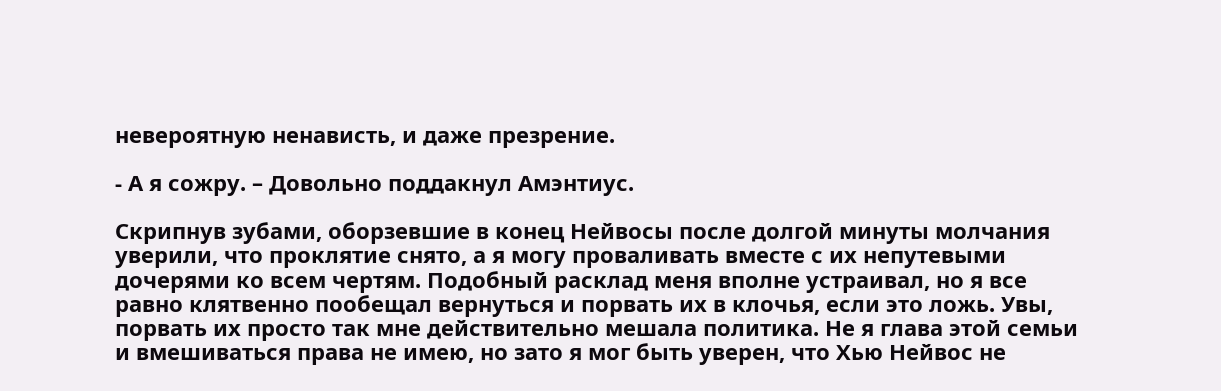невероятную ненависть, и даже презрение.

- А я сожру. – Довольно поддакнул Амэнтиус.

Скрипнув зубами, оборзевшие в конец Нейвосы после долгой минуты молчания уверили, что проклятие снято, а я могу проваливать вместе с их непутевыми дочерями ко всем чертям. Подобный расклад меня вполне устраивал, но я все равно клятвенно пообещал вернуться и порвать их в клочья, если это ложь. Увы, порвать их просто так мне действительно мешала политика. Не я глава этой семьи и вмешиваться права не имею, но зато я мог быть уверен, что Хью Нейвос не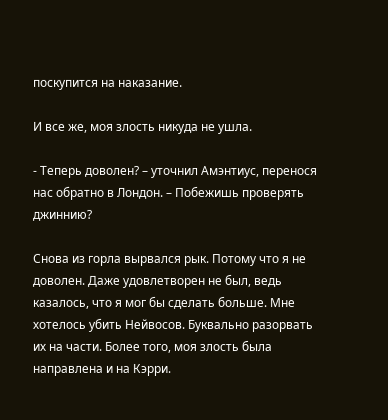поскупится на наказание.

И все же, моя злость никуда не ушла.

- Теперь доволен? – уточнил Амэнтиус, перенося нас обратно в Лондон. – Побежишь проверять джиннию?

Снова из горла вырвался рык. Потому что я не доволен. Даже удовлетворен не был, ведь казалось, что я мог бы сделать больше. Мне хотелось убить Нейвосов. Буквально разорвать их на части. Более того, моя злость была направлена и на Кэрри.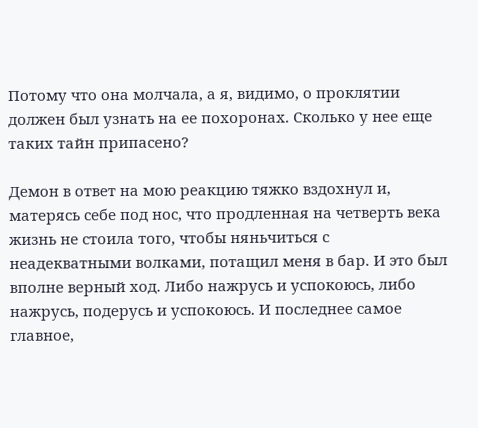Потому что она молчала, а я, видимо, о проклятии должен был узнать на ее похоронах. Сколько у нее еще таких тайн припасено?

Демон в ответ на мою реакцию тяжко вздохнул и, матерясь себе под нос, что продленная на четверть века жизнь не стоила того, чтобы няньчиться с неадекватными волками, потащил меня в бар. И это был вполне верный ход. Либо нажрусь и успокоюсь, либо нажрусь, подерусь и успокоюсь. И последнее самое главное,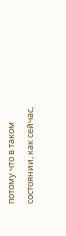потому что в таком состоянии, как сейчас,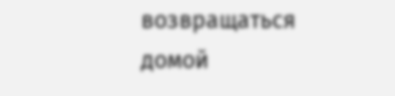возвращаться домой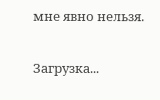мне явно нельзя.

Загрузка...